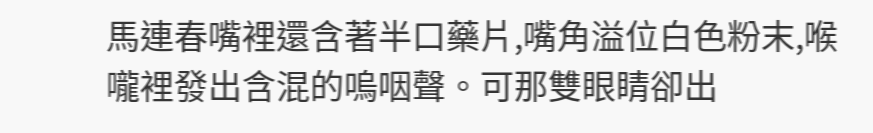馬連春嘴裡還含著半口藥片,嘴角溢位白色粉末,喉嚨裡發出含混的嗚咽聲。可那雙眼睛卻出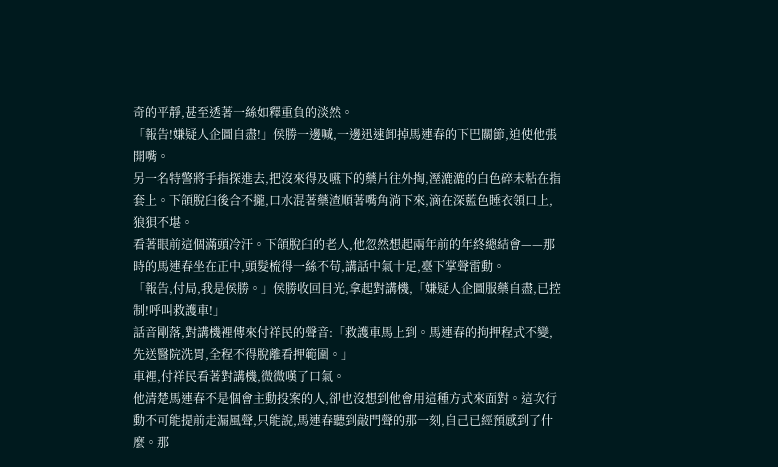奇的平靜,甚至透著一絲如釋重負的淡然。
「報告!嫌疑人企圖自盡!」侯勝一邊喊,一邊迅速卸掉馬連春的下巴關節,迫使他張開嘴。
另一名特警將手指探進去,把沒來得及嚥下的藥片往外掏,溼漉漉的白色碎末粘在指套上。下頜脫臼後合不攏,口水混著藥渣順著嘴角淌下來,滴在深藍色睡衣領口上,狼狽不堪。
看著眼前這個滿頭冷汗。下頜脫臼的老人,他忽然想起兩年前的年終總結會——那時的馬連春坐在正中,頭髮梳得一絲不苟,講話中氣十足,臺下掌聲雷動。
「報告,付局,我是侯勝。」侯勝收回目光,拿起對講機,「嫌疑人企圖服藥自盡,已控制!呼叫救護車!」
話音剛落,對講機裡傳來付祥民的聲音:「救護車馬上到。馬連春的拘押程式不變,先送醫院洗胃,全程不得脫離看押範圍。」
車裡,付祥民看著對講機,微微嘆了口氣。
他清楚馬連春不是個會主動投案的人,卻也沒想到他會用這種方式來面對。這次行動不可能提前走漏風聲,只能說,馬連春聽到敲門聲的那一刻,自己已經預感到了什麼。那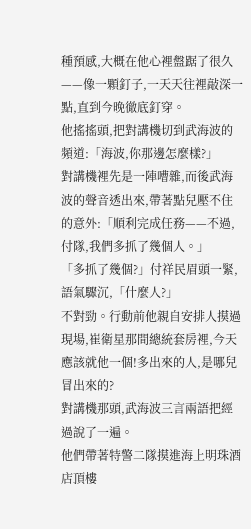種預感,大概在他心裡盤踞了很久——像一顆釘子,一天天往裡敲深一點,直到今晚徹底釘穿。
他搖搖頭,把對講機切到武海波的頻道:「海波,你那邊怎麼樣?」
對講機裡先是一陣嘈雜,而後武海波的聲音透出來,帶著點兒壓不住的意外:「順利完成任務——不過,付隊,我們多抓了幾個人。」
「多抓了幾個?」付祥民眉頭一緊,語氣驟沉,「什麼人?」
不對勁。行動前他親自安排人摸過現場,崔衛星那間總統套房裡,今天應該就他一個!多出來的人,是哪兒冒出來的?
對講機那頭,武海波三言兩語把經過說了一遍。
他們帶著特警二隊摸進海上明珠酒店頂樓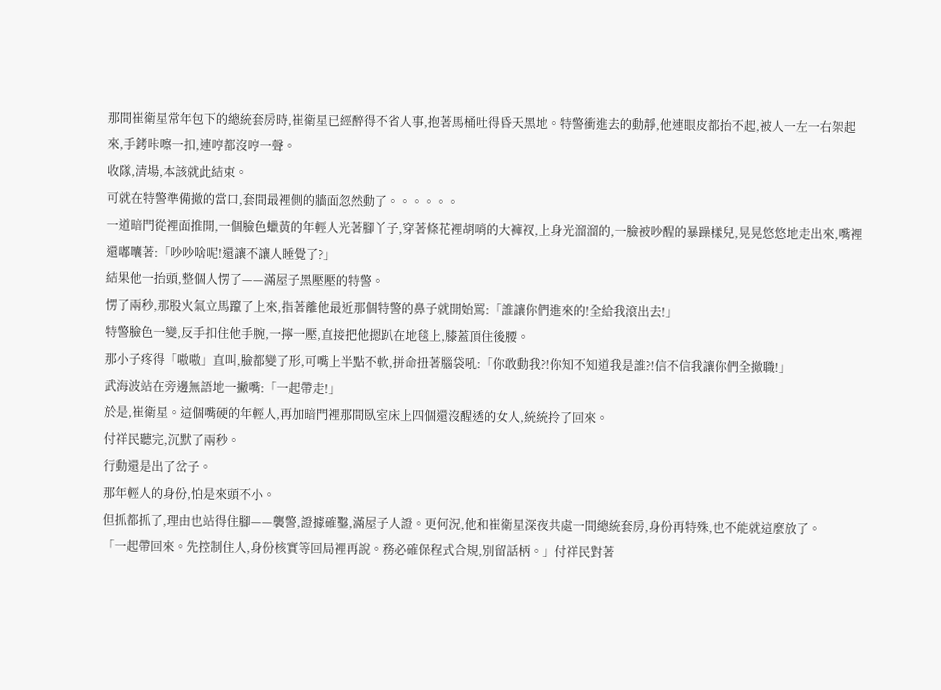那間崔衛星常年包下的總統套房時,崔衛星已經醉得不省人事,抱著馬桶吐得昏天黑地。特警衝進去的動靜,他連眼皮都抬不起,被人一左一右架起來,手銬咔嚓一扣,連哼都沒哼一聲。
收隊,清場,本該就此結束。
可就在特警準備撤的當口,套間最裡側的牆面忽然動了。。。。。。
一道暗門從裡面推開,一個臉色蠟黃的年輕人光著腳丫子,穿著條花裡胡哨的大褲衩,上身光溜溜的,一臉被吵醒的暴躁樣兒,晃晃悠悠地走出來,嘴裡還嘟囔著:「吵吵啥呢!還讓不讓人睡覺了?」
結果他一抬頭,整個人愣了——滿屋子黑壓壓的特警。
愣了兩秒,那股火氣立馬躥了上來,指著離他最近那個特警的鼻子就開始罵:「誰讓你們進來的!全給我滾出去!」
特警臉色一變,反手扣住他手腕,一擰一壓,直接把他摁趴在地毯上,膝蓋頂住後腰。
那小子疼得「嗷嗷」直叫,臉都變了形,可嘴上半點不軟,拼命扭著腦袋吼:「你敢動我?!你知不知道我是誰?!信不信我讓你們全撤職!」
武海波站在旁邊無語地一撇嘴:「一起帶走!」
於是,崔衛星。這個嘴硬的年輕人,再加暗門裡那間臥室床上四個還沒醒透的女人,統統拎了回來。
付祥民聽完,沉默了兩秒。
行動還是出了岔子。
那年輕人的身份,怕是來頭不小。
但抓都抓了,理由也站得住腳——襲警,證據確鑿,滿屋子人證。更何況,他和崔衛星深夜共處一間總統套房,身份再特殊,也不能就這麼放了。
「一起帶回來。先控制住人,身份核實等回局裡再說。務必確保程式合規,別留話柄。」付祥民對著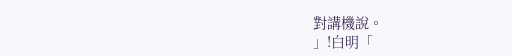對講機說。
」!白明「